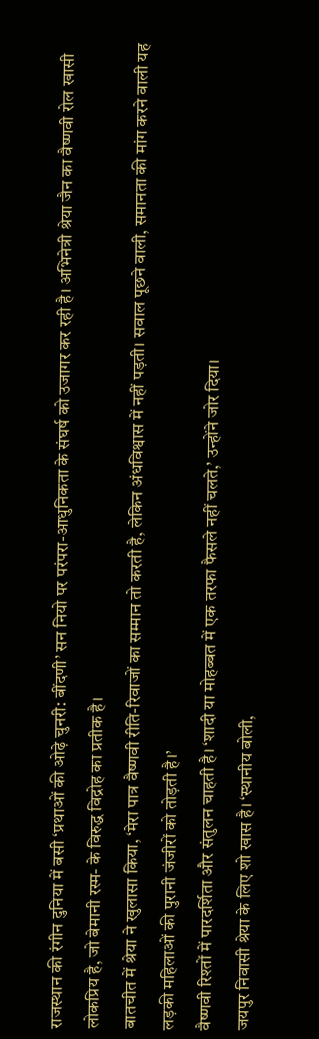राजस्थान की रंगीन दुनिया में बसी ‘प्रथाओं की ओढ़े चुनरी: बींदणी’ सन नियो पर परंपरा-आधुनिकता के संघर्ष को उजागर कर रही है। अभिनेत्री श्रेया जैन का वैष्णवी रोल खासी लोकप्रिय है, जो बेमानी रस्म- के विरुद्ध विद्रोह का प्रतीक है।
बातचीत में श्रेया ने खुलासा किया, ‘मेरा पात्र वैष्णवी रीति-रिवाजों का सम्मान तो करती है, लेकिन अंधविश्वास में नहीं पड़ती। सवाल पूछने वाली, समानता की मांग करने वाली यह लड़की महिलाओं की पुरानी जंजीरों को तोड़ती है।’
वैष्णवी रिश्तों में पारदर्शिता और संतुलन चाहती है। ‘शादी या मोहब्बत में एक तरफा फैसले नहीं चलते,’ उन्होंने जोर दिया।
जयपुर निवासी श्रेया के लिए शो खास है। ‘स्थानीय बोली,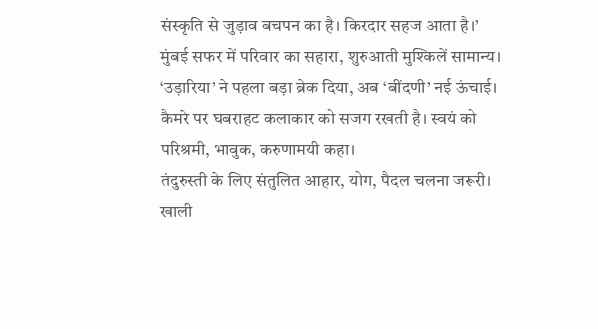संस्कृति से जुड़ाव बचपन का है। किरदार सहज आता है।’
मुंबई सफर में परिवार का सहारा, शुरुआती मुश्किलें सामान्य। ‘उड़ारिया’ ने पहला बड़ा ब्रेक दिया, अब ‘बींदणी’ नई ऊंचाई।
कैमरे पर घबराहट कलाकार को सजग रखती है। स्वयं को परिश्रमी, भावुक, करुणामयी कहा।
तंदुरुस्ती के लिए संतुलित आहार, योग, पैदल चलना जरूरी। खाली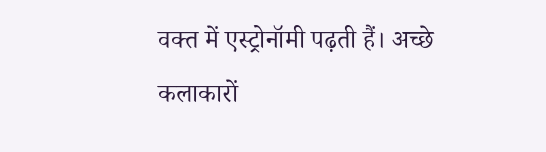वक्त में एस्ट्रोनॉमी पढ़ती हैं। अच्छे कलाकारों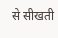से सीखती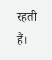रहती हैं।